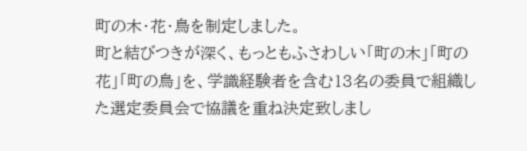町の木・花・鳥を制定しました。
町と結びつきが深く、もっともふさわしい「町の木」「町の花」「町の鳥」を、学識経験者を含む13名の委員で組織した選定委員会で協議を重ね決定致しまし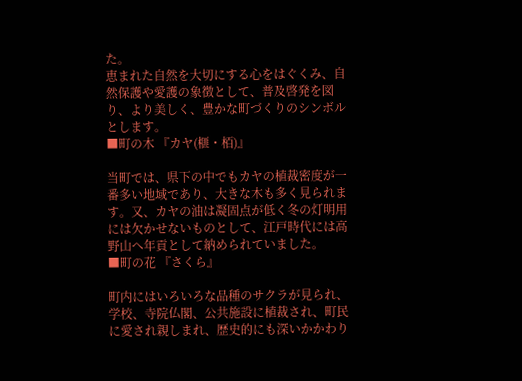た。
恵まれた自然を大切にする心をはぐくみ、自然保護や愛護の象徴として、普及啓発を図り、より美しく、豊かな町づくりのシンボルとします。
■町の木 『カヤ(榧・栢)』

当町では、県下の中でもカヤの植裁密度が一番多い地域であり、大きな木も多く見られます。又、カヤの油は凝固点が低く冬の灯明用には欠かせないものとして、江戸時代には高野山へ年貢として納められていました。
■町の花 『さくら』

町内にはいろいろな品種のサクラが見られ、学校、寺院仏閣、公共施設に植裁され、町民に愛され親しまれ、歴史的にも深いかかわり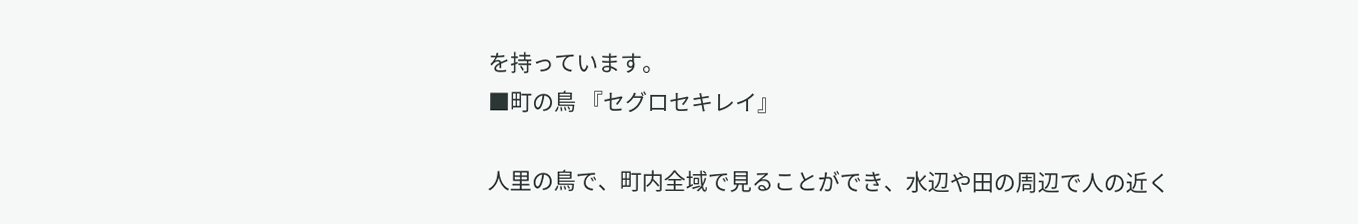を持っています。
■町の鳥 『セグロセキレイ』

人里の鳥で、町内全域で見ることができ、水辺や田の周辺で人の近く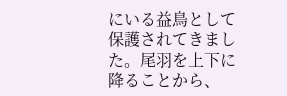にいる益鳥として保護されてきました。尾羽を上下に降ることから、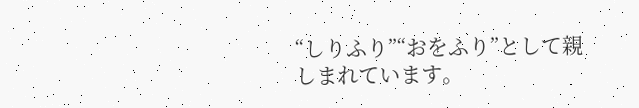“しりふり”“おをふり”として親しまれています。